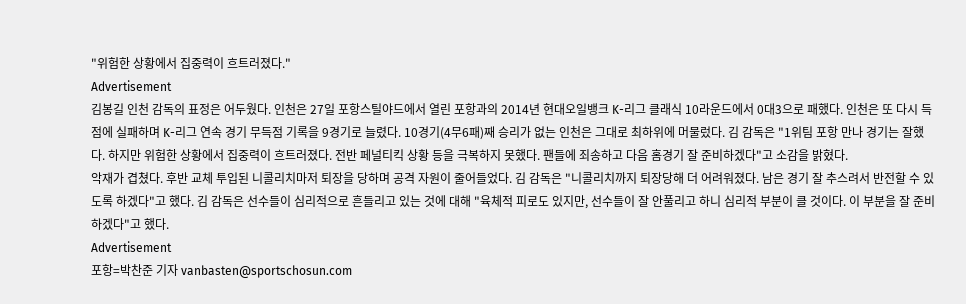"위험한 상황에서 집중력이 흐트러졌다."
Advertisement
김봉길 인천 감독의 표정은 어두웠다. 인천은 27일 포항스틸야드에서 열린 포항과의 2014년 현대오일뱅크 K-리그 클래식 10라운드에서 0대3으로 패했다. 인천은 또 다시 득점에 실패하며 K-리그 연속 경기 무득점 기록을 9경기로 늘렸다. 10경기(4무6패)째 승리가 없는 인천은 그대로 최하위에 머물렀다. 김 감독은 "1위팀 포항 만나 경기는 잘했다. 하지만 위험한 상황에서 집중력이 흐트러졌다. 전반 페널티킥 상황 등을 극복하지 못했다. 팬들에 죄송하고 다음 홈경기 잘 준비하겠다"고 소감을 밝혔다.
악재가 겹쳤다. 후반 교체 투입된 니콜리치마저 퇴장을 당하며 공격 자원이 줄어들었다. 김 감독은 "니콜리치까지 퇴장당해 더 어려워졌다. 남은 경기 잘 추스려서 반전할 수 있도록 하겠다"고 했다. 김 감독은 선수들이 심리적으로 흔들리고 있는 것에 대해 "육체적 피로도 있지만, 선수들이 잘 안풀리고 하니 심리적 부분이 클 것이다. 이 부분을 잘 준비하겠다"고 했다.
Advertisement
포항=박찬준 기자 vanbasten@sportschosun.com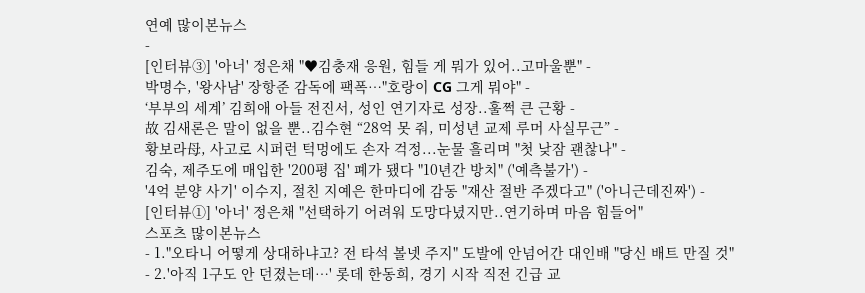연예 많이본뉴스
-
[인터뷰③] '아너' 정은채 "♥김충재 응원, 힘들 게 뭐가 있어..고마울뿐" -
박명수, '왕사남' 장항준 감독에 팩폭…"호랑이 CG 그게 뭐야" -
‘부부의 세계’ 김희애 아들 전진서, 성인 연기자로 성장..훌쩍 큰 근황 -
故 김새론은 말이 없을 뿐..김수현 “28억 못 줘, 미성년 교제 루머 사실무근” -
황보라母, 사고로 시퍼런 턱멍에도 손자 걱정...눈물 흘리며 "첫 낮잠 괜찮나" -
김숙, 제주도에 매입한 '200평 집' 폐가 됐다 "10년간 방치" ('예측불가') -
'4억 분양 사기' 이수지, 절친 지예은 한마디에 감동 "재산 절반 주겠다고" ('아니근데진짜') -
[인터뷰①] '아너' 정은채 "선택하기 어려워 도망다녔지만..연기하며 마음 힘들어"
스포츠 많이본뉴스
- 1."오타니 어떻게 상대하냐고? 전 타석 볼넷 주지" 도발에 안넘어간 대인배 "당신 배트 만질 것"
- 2.'아직 1구도 안 던졌는데…' 롯데 한동희, 경기 시작 직전 긴급 교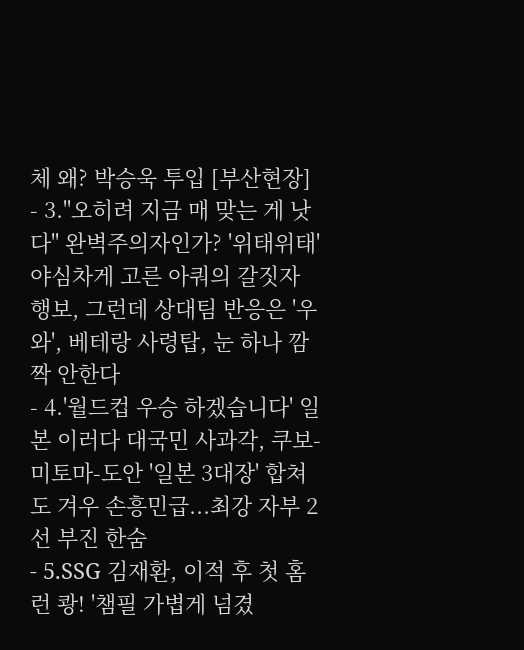체 왜? 박승욱 투입 [부산현장]
- 3."오히려 지금 매 맞는 게 낫다" 완벽주의자인가? '위태위태' 야심차게 고른 아쿼의 갈짓자 행보, 그런데 상대팀 반응은 '우와', 베테랑 사령탑, 눈 하나 깜짝 안한다
- 4.'월드컵 우승 하겠습니다' 일본 이러다 대국민 사과각, 쿠보-미토마-도안 '일본 3대장' 합쳐도 겨우 손흥민급...최강 자부 2선 부진 한숨
- 5.SSG 김재환, 이적 후 첫 홈런 쾅! '챔필 가볍게 넘겼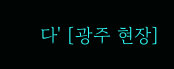다' [광주 현장]